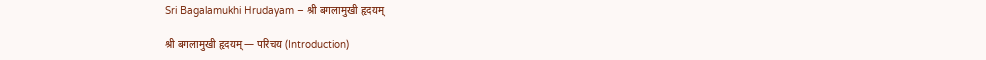Sri Bagalamukhi Hrudayam – श्री बगलामुखी हृदयम्

श्री बगलामुखी हृदयम् — परिचय (Introduction)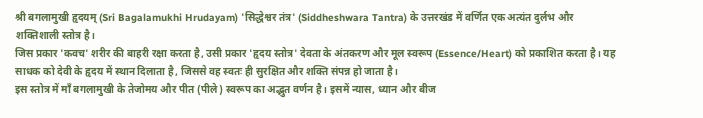श्री बगलामुखी हृदयम् (Sri Bagalamukhi Hrudayam) 'सिद्धेश्वर तंत्र' (Siddheshwara Tantra) के उत्तरखंड में वर्णित एक अत्यंत दुर्लभ और शक्तिशाली स्तोत्र है।
जिस प्रकार 'कवच' शरीर की बाहरी रक्षा करता है, उसी प्रकार 'हृदय स्तोत्र' देवता के अंतकरण और मूल स्वरूप (Essence/Heart) को प्रकाशित करता है। यह साधक को देवी के हृदय में स्थान दिलाता है, जिससे वह स्वतः ही सुरक्षित और शक्ति संपन्न हो जाता है।
इस स्तोत्र में माँ बगलामुखी के तेजोमय और पीत (पीले) स्वरूप का अद्भुत वर्णन है। इसमें न्यास, ध्यान और बीज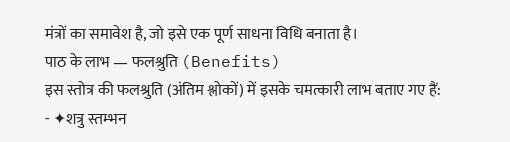मंत्रों का समावेश है, जो इसे एक पूर्ण साधना विधि बनाता है।
पाठ के लाभ — फलश्रुति (Benefits)
इस स्तोत्र की फलश्रुति (अंतिम श्लोकों) में इसके चमत्कारी लाभ बताए गए हैं:
- ✦शत्रु स्तम्भन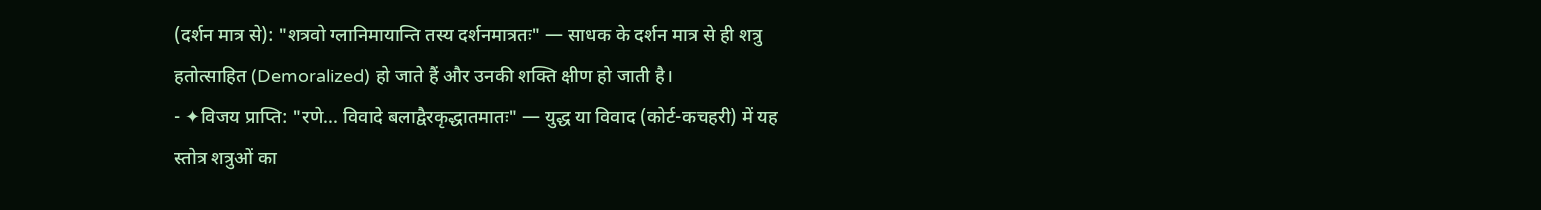(दर्शन मात्र से): "शत्रवो ग्लानिमायान्ति तस्य दर्शनमात्रतः" — साधक के दर्शन मात्र से ही शत्रु हतोत्साहित (Demoralized) हो जाते हैं और उनकी शक्ति क्षीण हो जाती है।
- ✦विजय प्राप्ति: "रणे... विवादे बलाद्वैरकृद्धातमातः" — युद्ध या विवाद (कोर्ट-कचहरी) में यह स्तोत्र शत्रुओं का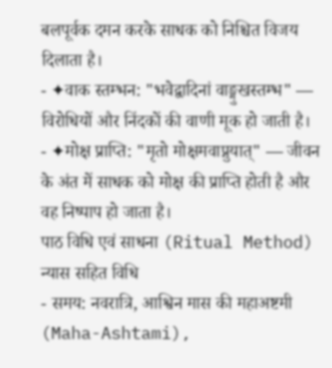बलपूर्वक दमन करके साधक को निश्चित विजय दिलाता है।
- ✦वाक स्तम्भन: "भवेद्वादिनां वाङ्मुखस्तम्भ" — विरोधियों और निंदकों की वाणी मूक हो जाती है।
- ✦मोक्ष प्राप्ति: "मृतो मोक्षमवाप्नुयात्" — जीवन के अंत में साधक को मोक्ष की प्राप्ति होती है और वह निष्पाप हो जाता है।
पाठ विधि एवं साधना (Ritual Method)
न्यास सहित विधि
- समय: नवरात्रि, आश्विन मास की महाअष्टमी (Maha-Ashtami),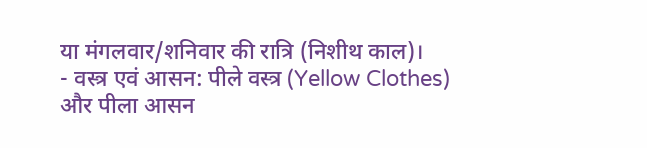या मंगलवार/शनिवार की रात्रि (निशीथ काल)।
- वस्त्र एवं आसन: पीले वस्त्र (Yellow Clothes) और पीला आसन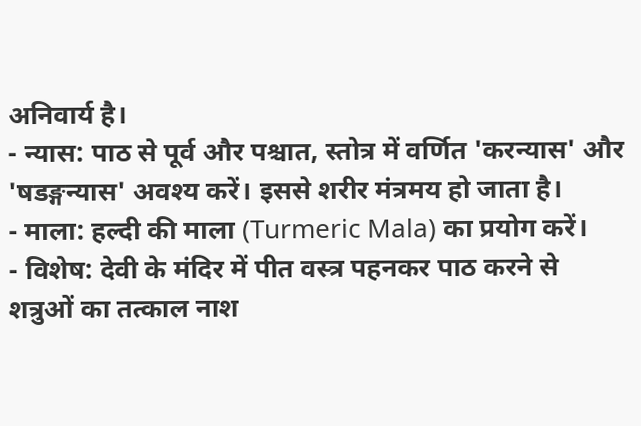अनिवार्य है।
- न्यास: पाठ से पूर्व और पश्चात, स्तोत्र में वर्णित 'करन्यास' और 'षडङ्गन्यास' अवश्य करें। इससे शरीर मंत्रमय हो जाता है।
- माला: हल्दी की माला (Turmeric Mala) का प्रयोग करें।
- विशेष: देवी के मंदिर में पीत वस्त्र पहनकर पाठ करने से शत्रुओं का तत्काल नाश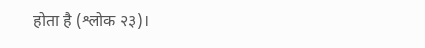होता है (श्लोक २३)।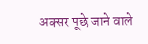अक्सर पूछे जाने वाले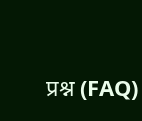प्रश्न (FAQ)